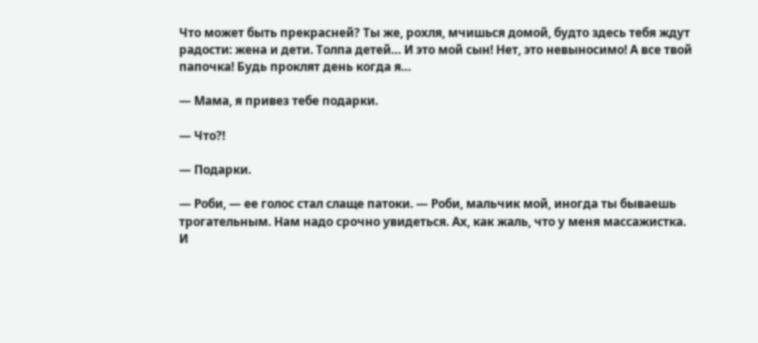Что может быть прекрасней? Ты же, рохля, мчишься домой, будто здесь тебя ждут радости: жена и дети. Толпа детей… И это мой сын! Нет, это невыносимо! А все твой папочка! Будь проклят день когда я…

— Мама, я привез тебе подарки.

— Что?!

— Подарки.

— Роби, — ее голос стал слаще патоки. — Роби, мальчик мой, иногда ты бываешь трогательным. Нам надо срочно увидеться. Ах, как жаль, что у меня массажистка. И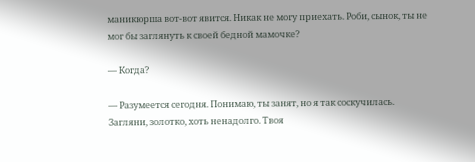маникюрша вот-вот явится. Никак не могу приехать. Роби, сынок, ты не мог бы заглянуть к своей бедной мамочке?

— Когда?

— Разумеется сегодня. Понимаю, ты занят, но я так соскучилась. Загляни, золотко, хоть ненадолго. Твоя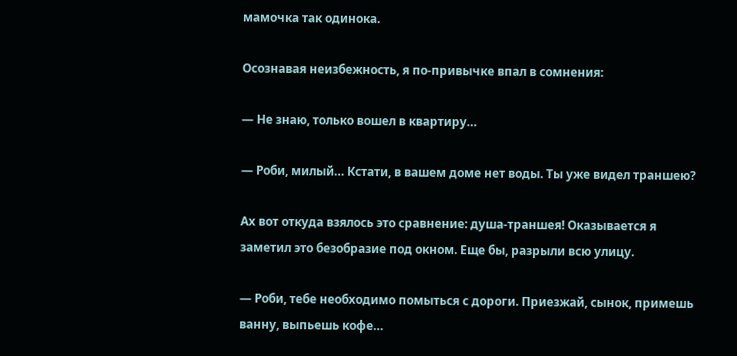мамочка так одинока.

Осознавая неизбежность, я по-привычке впал в сомнения:

— Не знаю, только вошел в квартиру…

— Роби, милый… Кстати, в вашем доме нет воды. Ты уже видел траншею?

Ах вот откуда взялось это сравнение: душа-траншея! Оказывается я заметил это безобразие под окном. Еще бы, разрыли всю улицу.

— Роби, тебе необходимо помыться с дороги. Приезжай, сынок, примешь ванну, выпьешь кофе…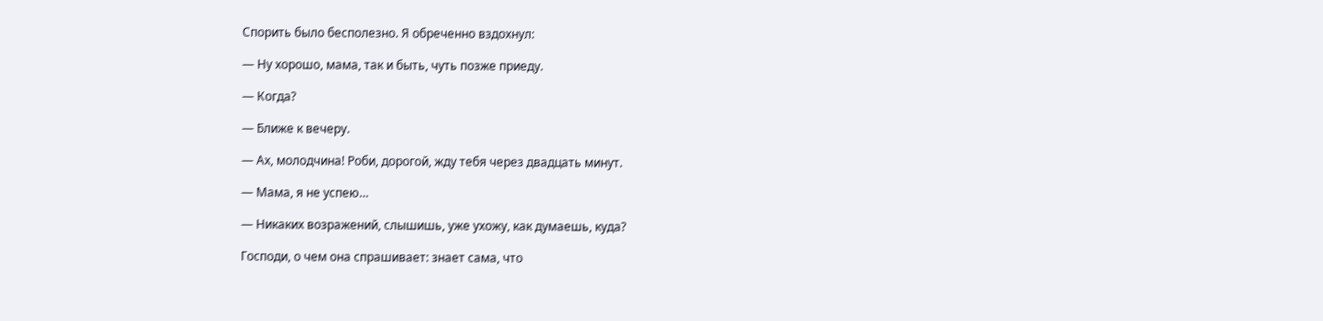Спорить было бесполезно. Я обреченно вздохнул:

— Ну хорошо, мама, так и быть, чуть позже приеду.

— Когда?

— Ближе к вечеру.

— Ах, молодчина! Роби, дорогой, жду тебя через двадцать минут.

— Мама, я не успею…

— Никаких возражений, слышишь, уже ухожу, как думаешь, куда?

Господи, о чем она спрашивает: знает сама, что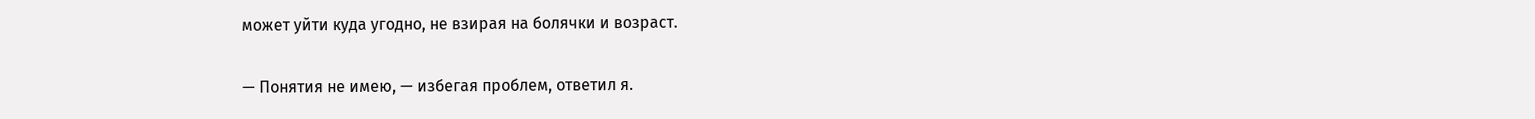может уйти куда угодно, не взирая на болячки и возраст.

— Понятия не имею, — избегая проблем, ответил я.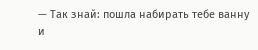— Так знай: пошла набирать тебе ванну и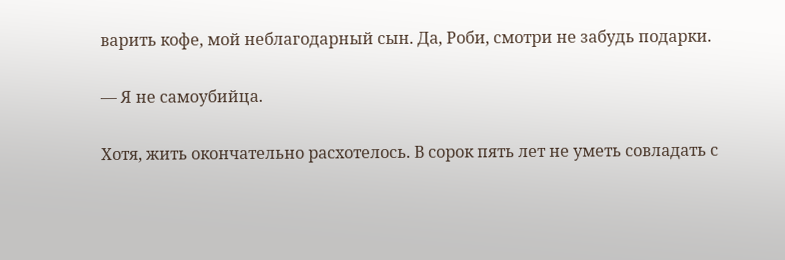варить кофе, мой неблагодарный сын. Да, Роби, смотри не забудь подарки.

— Я не самоубийца.

Хотя, жить окончательно расхотелось. В сорок пять лет не уметь совладать с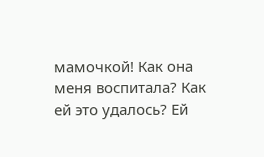мамочкой! Как она меня воспитала? Как ей это удалось? Ей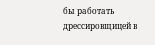бы работать дрессировщицей в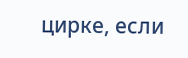цирке, если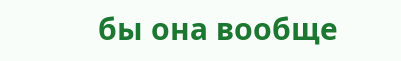бы она вообще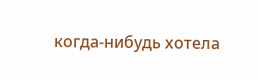когда-нибудь хотела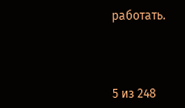работать.



5 из 248